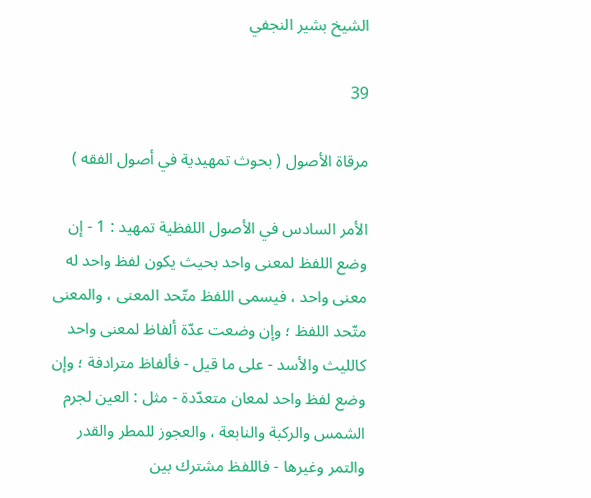الشيخ بشير النجفي

39

مرقاة الأصول ( بحوث تمهيدية في أصول الفقه )

الأمر السادس في الأصول اللفظية تمهيد : 1 - إن وضع اللفظ لمعنى واحد بحيث يكون لفظ واحد له معنى واحد ، فيسمى اللفظ متّحد المعنى ، والمعنى متّحد اللفظ ؛ وإن وضعت عدّة ألفاظ لمعنى واحد كالليث والأسد - على ما قيل - فألفاظ مترادفة ؛ وإن وضع لفظ واحد لمعان متعدّدة - مثل : العين لجرم الشمس والركبة والنابعة ، والعجوز للمطر والقدر والتمر وغيرها - فاللفظ مشترك بين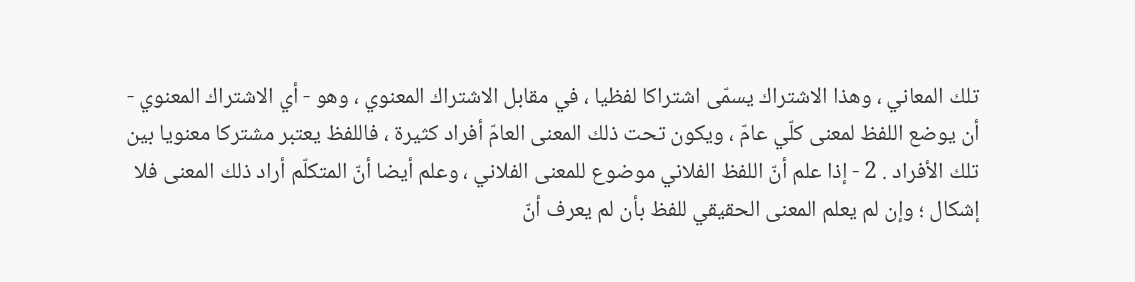تلك المعاني ، وهذا الاشتراك يسمّى اشتراكا لفظيا ، في مقابل الاشتراك المعنوي ، وهو - أي الاشتراك المعنوي - أن يوضع اللفظ لمعنى كلّي عامّ ، ويكون تحت ذلك المعنى العامّ أفراد كثيرة ، فاللفظ يعتبر مشتركا معنويا بين تلك الأفراد . 2 - إذا علم أنّ اللفظ الفلاني موضوع للمعنى الفلاني ، وعلم أيضا أنّ المتكلّم أراد ذلك المعنى فلا إشكال ؛ وإن لم يعلم المعنى الحقيقي للفظ بأن لم يعرف أنّ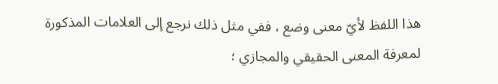هذا اللفظ لأيّ معنى وضع ، ففي مثل ذلك نرجع إلى العلامات المذكورة لمعرفة المعنى الحقيقي والمجازي ؛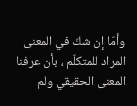وأمّا إن شكّ في المعنى المراد للمتكلّم ، بأن عرفنا المعنى الحقيقي ولم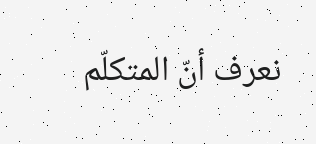نعرف أنّ المتكلّم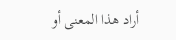أراد هذا المعنى أو